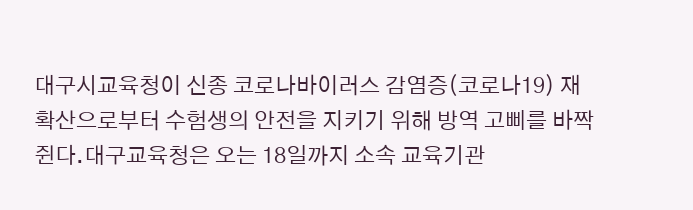대구시교육청이 신종 코로나바이러스 감염증(코로나19) 재확산으로부터 수험생의 안전을 지키기 위해 방역 고삐를 바짝 쥔다.대구교육청은 오는 18일까지 소속 교육기관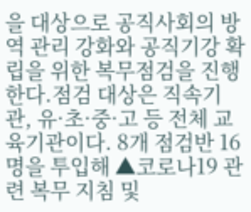을 대상으로 공직사회의 방역 관리 강화와 공직기강 확립을 위한 복무점검을 진행한다.점검 대상은 직속기관, 유·초·중·고 등 전체 교육기관이다. 8개 점검반 16명을 투입해 ▲코로나19 관련 복무 지침 및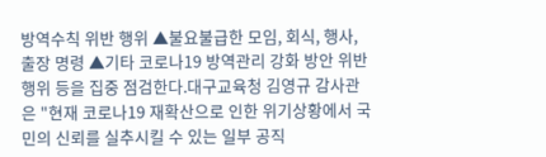방역수칙 위반 행위 ▲불요불급한 모임, 회식, 행사, 출장 명령 ▲기타 코로나19 방역관리 강화 방안 위반 행위 등을 집중 점검한다.대구교육청 김영규 감사관은 "현재 코로나19 재확산으로 인한 위기상황에서 국민의 신뢰를 실추시킬 수 있는 일부 공직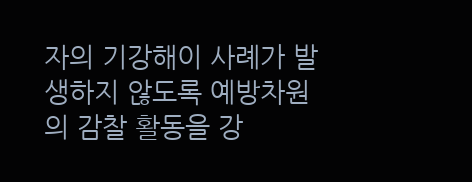자의 기강해이 사례가 발생하지 않도록 예방차원의 감찰 활동을 강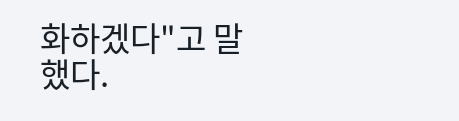화하겠다"고 말했다.